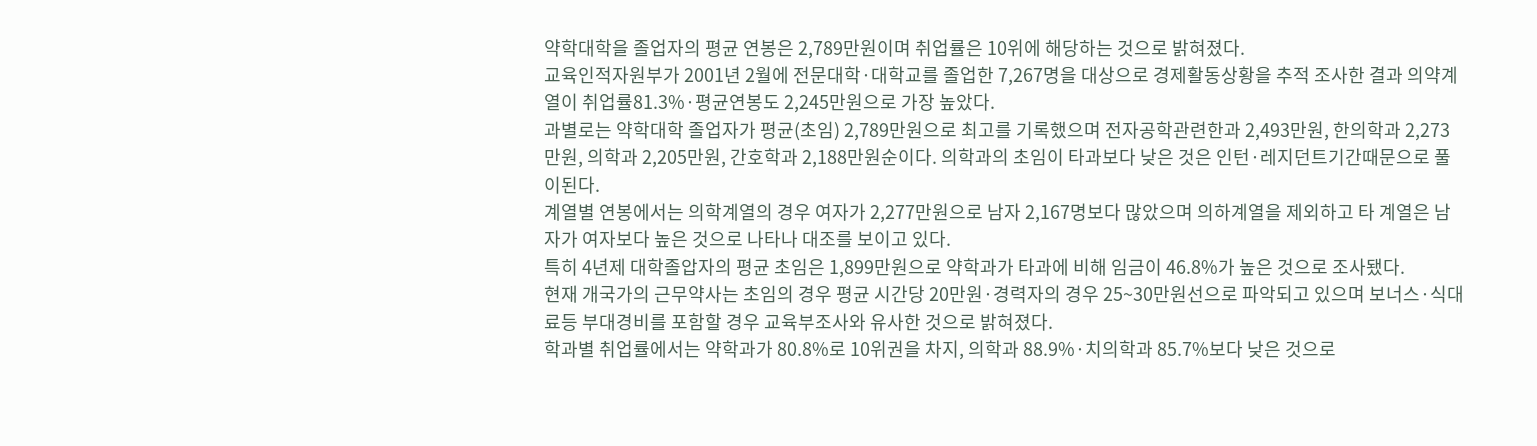약학대학을 졸업자의 평균 연봉은 2,789만원이며 취업률은 10위에 해당하는 것으로 밝혀졌다.
교육인적자원부가 2001년 2월에 전문대학·대학교를 졸업한 7,267명을 대상으로 경제활동상황을 추적 조사한 결과 의약계열이 취업률81.3%·평균연봉도 2,245만원으로 가장 높았다.
과별로는 약학대학 졸업자가 평균(초임) 2,789만원으로 최고를 기록했으며 전자공학관련한과 2,493만원, 한의학과 2,273만원, 의학과 2,205만원, 간호학과 2,188만원순이다. 의학과의 초임이 타과보다 낮은 것은 인턴·레지던트기간때문으로 풀이된다.
계열별 연봉에서는 의학계열의 경우 여자가 2,277만원으로 남자 2,167명보다 많았으며 의하계열을 제외하고 타 계열은 남자가 여자보다 높은 것으로 나타나 대조를 보이고 있다.
특히 4년제 대학졸압자의 평균 초임은 1,899만원으로 약학과가 타과에 비해 임금이 46.8%가 높은 것으로 조사됐다.
현재 개국가의 근무약사는 초임의 경우 평균 시간당 20만원·경력자의 경우 25~30만원선으로 파악되고 있으며 보너스·식대료등 부대경비를 포함할 경우 교육부조사와 유사한 것으로 밝혀졌다.
학과별 취업률에서는 약학과가 80.8%로 10위권을 차지, 의학과 88.9%·치의학과 85.7%보다 낮은 것으로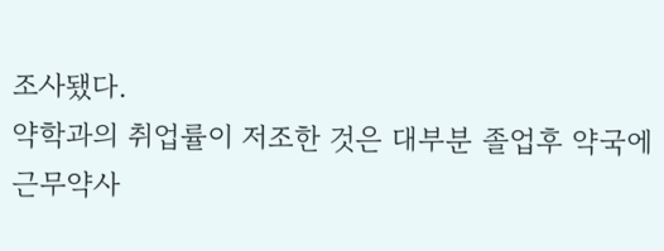조사됐다.
약학과의 취업률이 저조한 것은 대부분 졸업후 약국에 근무약사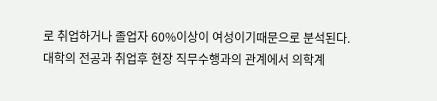로 취업하거나 졸업자 60%이상이 여성이기때문으로 분석된다.
대학의 전공과 취업후 현장 직무수행과의 관계에서 의학계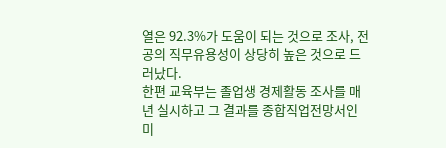열은 92.3%가 도움이 되는 것으로 조사, 전공의 직무유용성이 상당히 높은 것으로 드러났다.
한편 교육부는 졸업생 경제활동 조사를 매년 실시하고 그 결과를 종합직업전망서인 미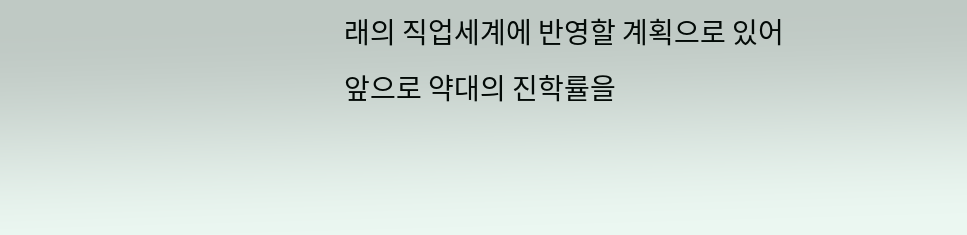래의 직업세계에 반영할 계획으로 있어 앞으로 약대의 진학률을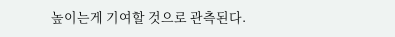높이는게 기여할 것으로 관측된다.